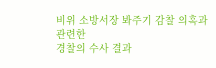비위 소방서장 봐주기 감찰 의혹과 관련한
경찰의 수사 결과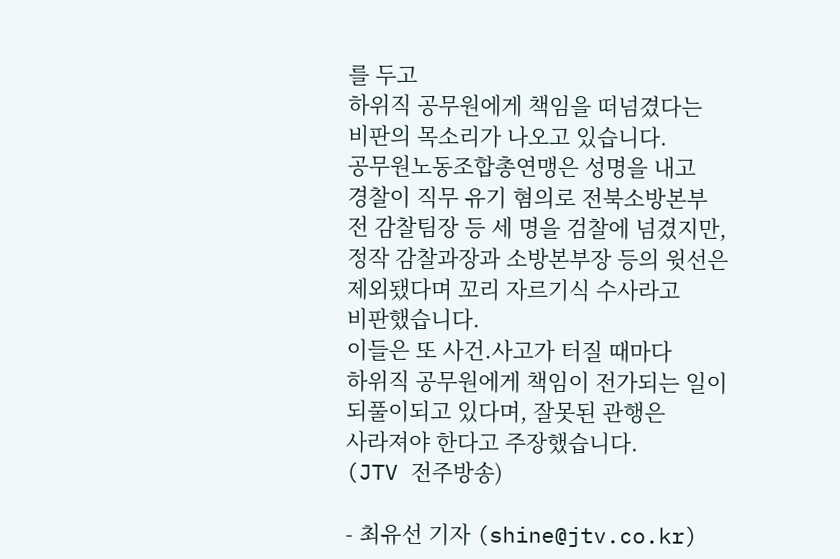를 두고
하위직 공무원에게 책임을 떠넘겼다는
비판의 목소리가 나오고 있습니다.
공무원노동조합총연맹은 성명을 내고
경찰이 직무 유기 혐의로 전북소방본부
전 감찰팀장 등 세 명을 검찰에 넘겼지만,
정작 감찰과장과 소방본부장 등의 윗선은
제외됐다며 꼬리 자르기식 수사라고
비판했습니다.
이들은 또 사건.사고가 터질 때마다
하위직 공무원에게 책임이 전가되는 일이
되풀이되고 있다며, 잘못된 관행은
사라져야 한다고 주장했습니다.
(JTV 전주방송)

- 최유선 기자 (shine@jtv.co.kr)